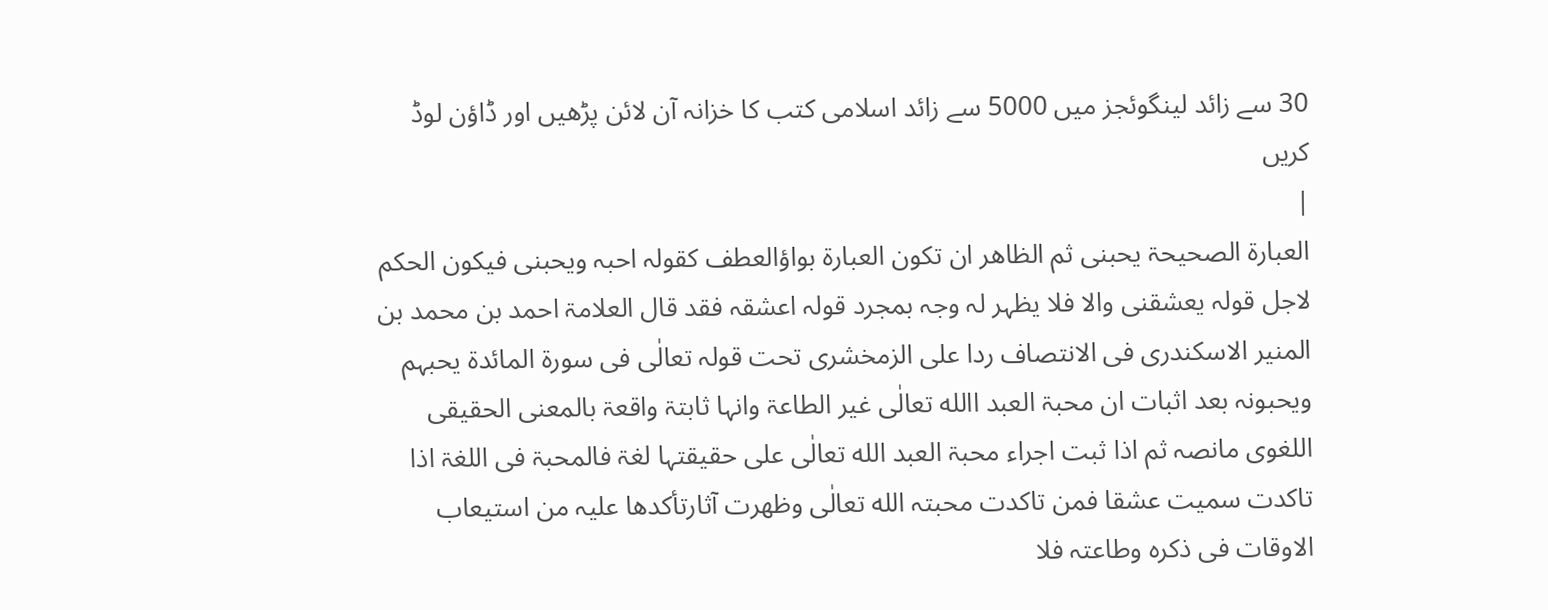30 سے زائد لینگوئجز میں 5000 سے زائد اسلامی کتب کا خزانہ آن لائن پڑھیں اور ڈاؤن لوڈ کریں
|
العبارۃ الصحیحۃ یحبنی ثم الظاھر ان تکون العبارۃ بواؤالعطف کقولہ احبہ ویحبنی فیکون الحکم لاجل قولہ یعشقنی والا فلا یظہر لہ وجہ بمجرد قولہ اعشقہ فقد قال العلامۃ احمد بن محمد بن المنیر الاسکندری فی الانتصاف ردا علی الزمخشری تحت قولہ تعالٰی فی سورۃ المائدۃ یحبہم ویحبونہ بعد اثبات ان محبۃ العبد االله تعالٰی غیر الطاعۃ وانہا ثابتۃ واقعۃ بالمعنی الحقیقی اللغوی مانصہ ثم اذا ثبت اجراء محبۃ العبد الله تعالٰی علی حقیقتہا لغۃ فالمحبۃ فی اللغۃ اذا تاکدت سمیت عشقا فمن تاکدت محبتہ الله تعالٰی وظھرت آثارتأکدھا علیہ من استیعاب الاوقات فی ذکرہ وطاعتہ فلا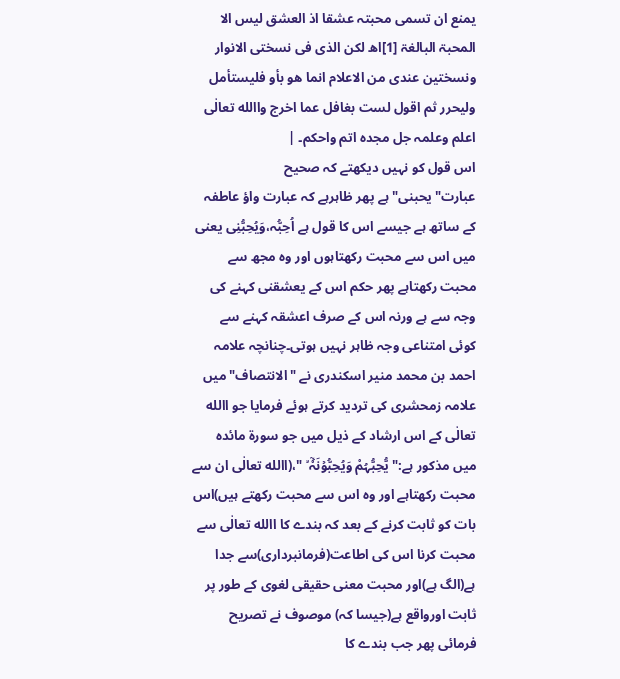یمنع ان تسمی محبتہ عشقا اذ العشق لیس الا المحبۃ البالغۃ [1]اھ لکن الذی فی نسختی الانوار ونسختین عندی من الاعلام انما ھو بأو فلیستأمل ولیحرر ثم اقول لست بغافل عما اخرج واالله تعالٰی اعلم وعلمہ جل مجدہ اتم واحکم۔ |
اس قول کو نہیں دیکھتے کہ صحیح عبارت"یحبنی"ہے پھر ظاہرہے کہ عبارت واؤ عاطفہ کے ساتھ ہے جیسے اس کا قول ہے اُحِبُّہ،وَیُحِبُّنِی یعنی میں اس سے محبت رکھتاہوں اور وہ مجھ سے محبت رکھتاہے پھر حکم اس کے یعشقنی کہنے کی وجہ سے ہے ورنہ اس کے صرف اعشقہ کہنے سے کوئی امتناعی وجہ ظاہر نہیں ہوتی۔چنانچہ علامہ احمد بن محمد منیر اسکندری نے "الانتصاف"میں علامہ زمحشری کی تردید کرتے ہوئے فرمایا جو االله تعالٰی کے اس ارشاد کے ذیل میں جو سورۃ مائدہ میں مذکور ہے:" یُّحِبُّہُمْ وَیُحِبُّوۡنَہٗۤ ۙ "،(االله تعالٰی ان سے محبت رکھتاہے اور وہ اس سے محبت رکھتے ہیں)اس بات کو ثابت کرنے کے بعد کہ بندے کا االله تعالٰی سے محبت کرنا اس کی اطاعت(فرمانبرداری)سے جدا ہے(الگ ہے)اور محبت معنی حقیقی لغوی کے طور پر ثابت اورواقع ہے(جیسا کہ) موصوف نے تصریح فرمائی پھر جب بندے کا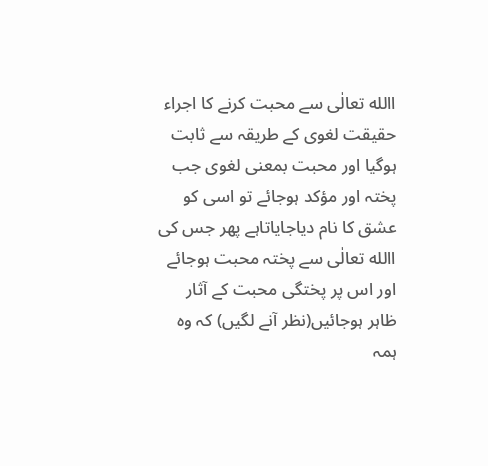االله تعالٰی سے محبت کرنے کا اجراء حقیقت لغوی کے طریقہ سے ثابت ہوگیا اور محبت بمعنی لغوی جب پختہ اور مؤکد ہوجائے تو اسی کو عشق کا نام دیاجایاتاہے پھر جس کی االله تعالٰی سے پختہ محبت ہوجائے اور اس پر پختگی محبت کے آثار ظاہر ہوجائیں(نظر آنے لگیں) کہ وہ ہمہ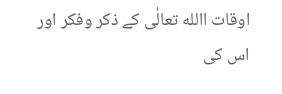اوقات االله تعالٰی کے ذکر وفکر اور اس کی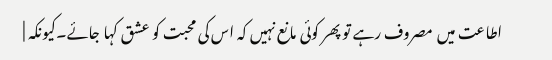اطاعت میں مصروف رہے تو پھر کوئی مانع نہیں کہ اس کی محبت کو عشق کہا جائے۔کیونکہ |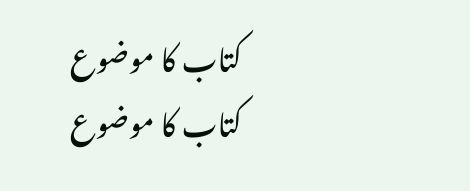کتاب کا موضوع
کتاب کا موضوع